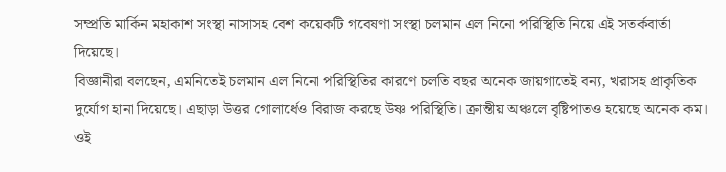সম্প্রতি মার্কিন মহাকাশ সংস্থা নাসাসহ বেশ কয়েকটি গবেষণা সংস্থা চলমান এল নিনো পরিস্থিতি নিয়ে এই সতর্কবার্তা দিয়েছে।
বিজ্ঞানীরা বলছেন, এমনিতেই চলমান এল নিনো পরিস্থিতির কারণে চলতি বছর অনেক জায়গাতেই বন্য, খরাসহ প্রাকৃতিক দুর্যোগ হানা দিয়েছে। এছাড়া উত্তর গোলার্ধেও বিরাজ করছে উষ্ণ পরিস্থিতি। ক্রান্তীয় অঞ্চলে বৃষ্টিপাতও হয়েছে অনেক কম। ওই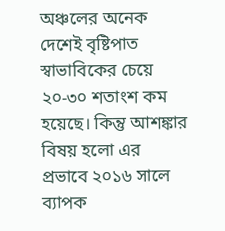অঞ্চলের অনেক দেশেই বৃষ্টিপাত স্বাভাবিকের চেয়ে ২০-৩০ শতাংশ কম হয়েছে। কিন্তু আশঙ্কার বিষয় হলো এর প্রভাবে ২০১৬ সালে ব্যাপক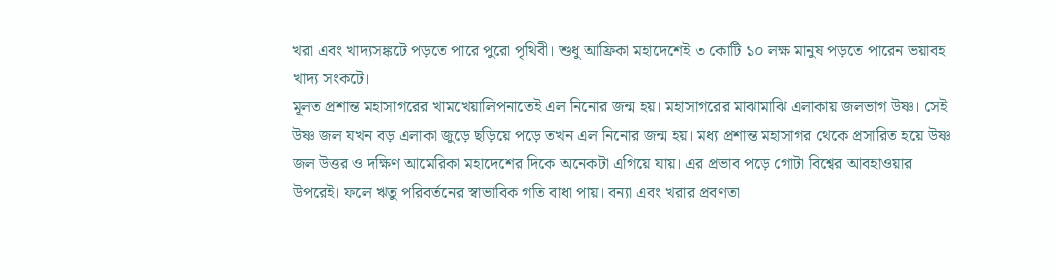খরা এবং খাদ্যসঙ্কটে পড়তে পারে পুরো পৃথিবী। শুধু আফ্রিকা মহাদেশেই ৩ কোটি ১০ লক্ষ মানুষ পড়তে পারেন ভয়াবহ খাদ্য সংকটে।
মূলত প্রশান্ত মহাসাগরের খামখেয়ালিপনাতেই এল নিনোর জন্ম হয়। মহাসাগরের মাঝামাঝি এলাকায় জলভাগ উষ্ণ। সেই উষ্ণ জল যখন বড় এলাকা জুড়ে ছড়িয়ে পড়ে তখন এল নিনোর জন্ম হয়। মধ্য প্রশান্ত মহাসাগর থেকে প্রসারিত হয়ে উষ্ণ জল উত্তর ও দক্ষিণ আমেরিকা মহাদেশের দিকে অনেকটা এগিয়ে যায়। এর প্রভাব পড়ে গোটা বিশ্বের আবহাওয়ার উপরেই। ফলে ঋতু পরিবর্তনের স্বাভাবিক গতি বাধা পায়। বন্যা এবং খরার প্রবণতা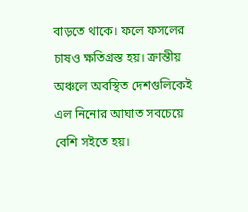বাড়তে থাকে। ফলে ফসলের চাষও ক্ষতিগ্রস্ত হয়। ক্রান্তীয় অঞ্চলে অবস্থিত দেশগুলিকেই এল নিনোর আঘাত সবচেয়ে বেশি সইতে হয়।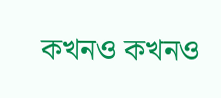কখনও কখনও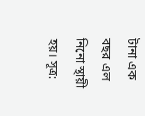টানা এক বছর এল নিনো স্থায়ী হয়। সূত্র: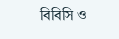বিবিসি ও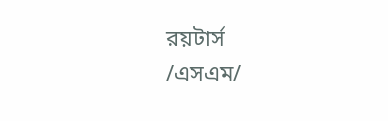রয়টার্স
/এসএম/